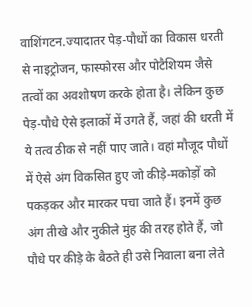वाशिंगटन.ज्यादातर पेड़-पौधों का विकास धरती से नाइट्रोजन, फास्फोरस और पोटैशियम जैसे तत्वों का अवशोषण करके होता है। लेकिन कुछ पेड़-पौधे ऐसे इलाकों में उगते हैं, जहां की धरती में ये तत्व ठीक से नहीं पाए जाते। वहां मौजूद पौधों में ऐसे अंग विकसित हुए जो कीड़े-मकोड़ों को पकड़कर और मारकर पचा जाते हैं। इनमें कुछ अंग तीखे और नुकीले मुंह की तरह होते हैं, जो पौधे पर कीड़े के बैठते ही उसे निवाला बना लेते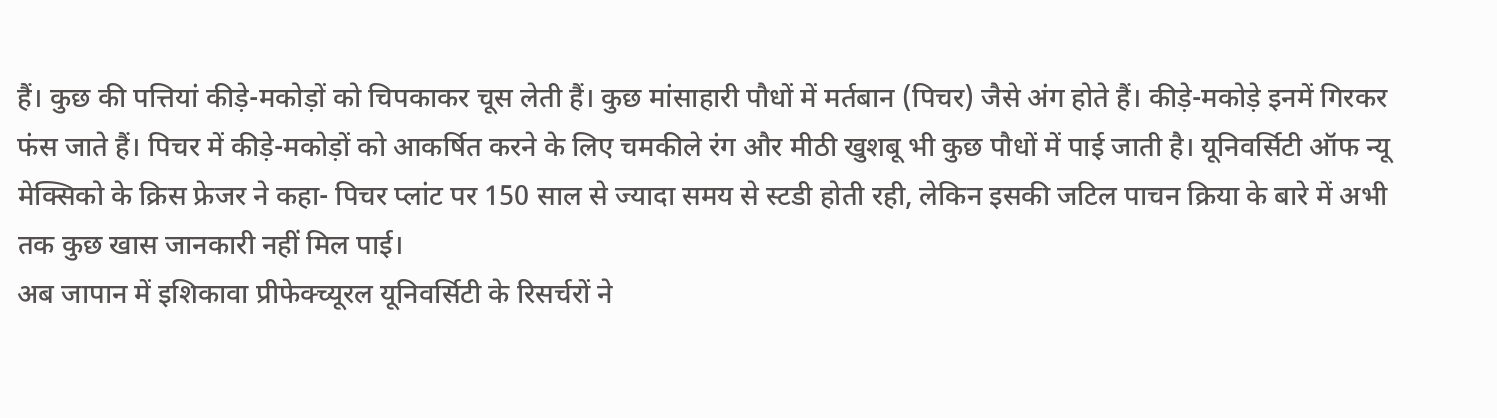हैं। कुछ की पत्तियां कीड़े-मकोड़ों को चिपकाकर चूस लेती हैं। कुछ मांसाहारी पौधों में मर्तबान (पिचर) जैसे अंग होते हैं। कीड़े-मकोड़े इनमें गिरकर फंस जाते हैं। पिचर में कीड़े-मकोड़ों को आकर्षित करने के लिए चमकीले रंग और मीठी खुशबू भी कुछ पौधों में पाई जाती है। यूनिवर्सिटी ऑफ न्यू मेक्सिको के क्रिस फ्रेजर ने कहा- पिचर प्लांट पर 150 साल से ज्यादा समय से स्टडी होती रही, लेकिन इसकी जटिल पाचन क्रिया के बारे में अभी तक कुछ खास जानकारी नहीं मिल पाई।
अब जापान में इशिकावा प्रीफेक्च्यूरल यूनिवर्सिटी के रिसर्चरों ने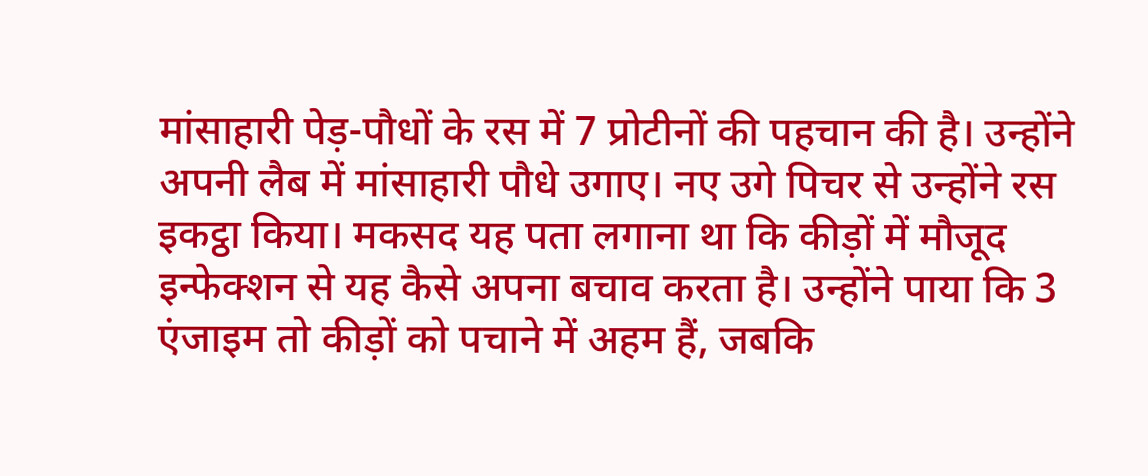मांसाहारी पेड़-पौधों के रस में 7 प्रोटीनों की पहचान की है। उन्होंने अपनी लैब में मांसाहारी पौधे उगाए। नए उगे पिचर से उन्होंने रस इकट्ठा किया। मकसद यह पता लगाना था कि कीड़ों में मौजूद इन्फेक्शन से यह कैसे अपना बचाव करता है। उन्होंने पाया कि 3 एंजाइम तो कीड़ों को पचाने में अहम हैं, जबकि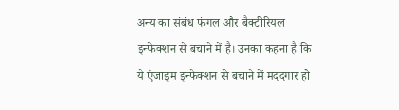अन्य का संबंध फंगल और बैक्टीरियल इन्फेक्शन से बचाने में है। उनका कहना है कि ये एंजाइम इन्फेक्शन से बचाने में मददगार हो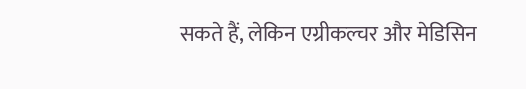सकते हैं, लेकिन एग्रीकल्चर और मेडिसिन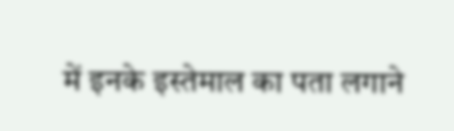में इनके इस्तेमाल का पता लगाने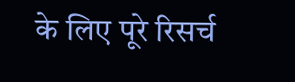के लिए पूरे रिसर्च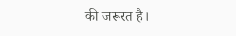की जरूरत है।